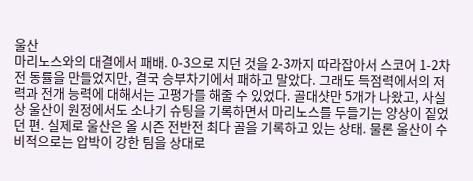울산
마리노스와의 대결에서 패배. 0-3으로 지던 것을 2-3까지 따라잡아서 스코어 1-2차전 동률을 만들었지만, 결국 승부차기에서 패하고 말았다. 그래도 득점력에서의 저력과 전개 능력에 대해서는 고평가를 해줄 수 있었다. 골대샷만 5개가 나왔고, 사실상 울산이 원정에서도 소나기 슈팅을 기록하면서 마리노스를 두들기는 양상이 짙었던 편. 실제로 울산은 올 시즌 전반전 최다 골을 기록하고 있는 상태. 물론 울산이 수비적으로는 압박이 강한 팀을 상대로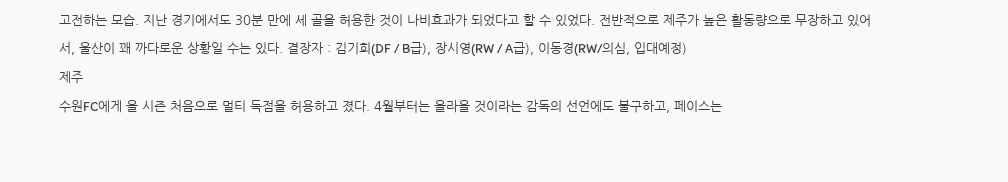고전하는 모습. 지난 경기에서도 30분 만에 세 골을 허용한 것이 나비효과가 되었다고 할 수 있었다. 전반적으로 제주가 높은 활동량으로 무장하고 있어서, 울산이 꽤 까다로운 상황일 수는 있다. 결장자 : 김기희(DF / B급), 장시영(RW / A급), 이동경(RW/의심, 입대예정)
제주
수원FC에게 올 시즌 처음으로 멀티 득점을 허용하고 졌다. 4월부터는 올라올 것이라는 감독의 선언에도 불구하고, 페이스는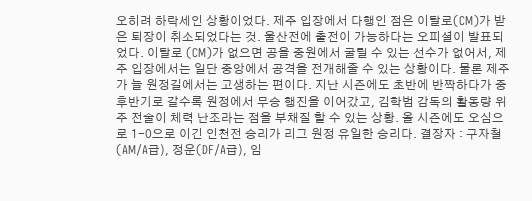오히려 하락세인 상황이었다. 제주 입장에서 다행인 점은 이탈로(CM)가 받은 퇴장이 취소되었다는 것. 울산전에 출전이 가능하다는 오피셜이 발표되었다. 이탈로 (CM)가 없으면 공을 중원에서 굴릴 수 있는 선수가 없어서, 제주 입장에서는 일단 중앙에서 공격을 전개해줄 수 있는 상황이다. 물론 제주가 늘 원정길에서는 고생하는 편이다. 지난 시즌에도 초반에 반짝하다가 중후반기로 갈수록 원정에서 무승 행진을 이어갔고, 김학범 감독의 활동량 위주 전술이 체력 난조라는 점을 부채질 할 수 있는 상황. 올 시즌에도 오심으로 1-0으로 이긴 인천전 승리가 리그 원정 유일한 승리다. 결장자 : 구자철(AM/A급), 정운(DF/A급), 임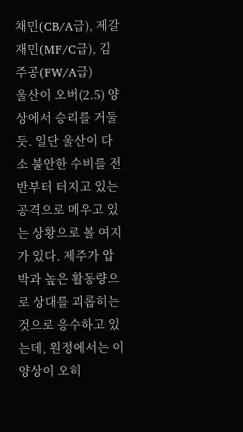채민(CB/A급), 제갈재민(MF/C급), 김주공(FW/A급)
울산이 오버(2.5) 양상에서 승리를 거둘 듯. 일단 울산이 다소 불안한 수비를 전반부터 터지고 있는 공격으로 메우고 있는 상황으로 볼 여지가 있다. 제주가 압박과 높은 활동량으로 상대를 괴롭히는 것으로 응수하고 있는데, 원정에서는 이 양상이 오히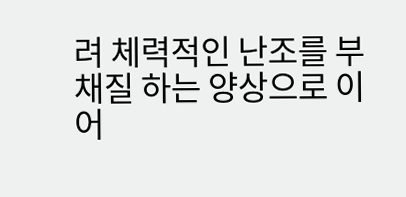려 체력적인 난조를 부채질 하는 양상으로 이어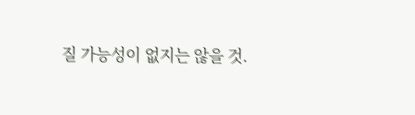질 가능성이 없지는 않을 것.